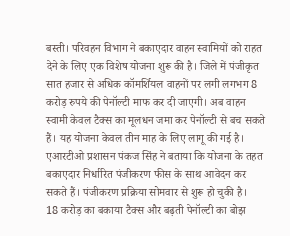बस्ती। परिवहन विभाग ने बकाएदार वाहन स्वामियों को राहत देने के लिए एक विशेष योजना शुरू की है। जिले में पंजीकृत सात हजार से अधिक कॉमर्शियल वाहनों पर लगी लगभग 8 करोड़ रुपये की पेनॉल्टी माफ कर दी जाएगी। अब वाहन स्वामी केवल टैक्स का मूलधन जमा कर पेनॉल्टी से बच सकते हैं। यह योजना केवल तीन माह के लिए लागू की गई है।
एआरटीओ प्रशासन पंकज सिंह ने बताया कि योजना के तहत बकाएदार निर्धारित पंजीकरण फीस के साथ आवेदन कर सकते हैं। पंजीकरण प्रक्रिया सोमवार से शुरू हो चुकी है।
18 करोड़ का बकाया टैक्स और बढ़ती पेनॉल्टी का बोझ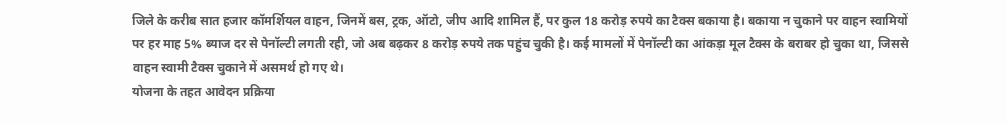जिले के करीब सात हजार कॉमर्शियल वाहन, जिनमें बस, ट्रक, ऑटो, जीप आदि शामिल हैं, पर कुल 18 करोड़ रुपये का टैक्स बकाया है। बकाया न चुकाने पर वाहन स्वामियों पर हर माह 5% ब्याज दर से पेनॉल्टी लगती रही, जो अब बढ़कर 8 करोड़ रुपये तक पहुंच चुकी है। कई मामलों में पेनॉल्टी का आंकड़ा मूल टैक्स के बराबर हो चुका था, जिससे वाहन स्वामी टैक्स चुकाने में असमर्थ हो गए थे।
योजना के तहत आवेदन प्रक्रिया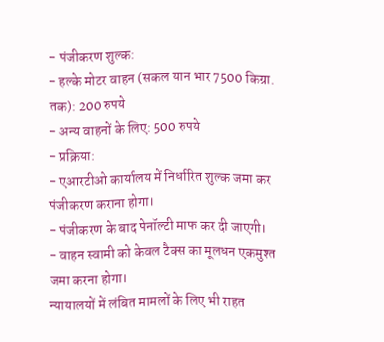- पंजीकरण शुल्क:
- हल्के मोटर वाहन (सकल यान भार 7500 किग्रा. तक): 200 रुपये
- अन्य वाहनों के लिए: 500 रुपये
- प्रक्रिया:
- एआरटीओ कार्यालय में निर्धारित शुल्क जमा कर पंजीकरण कराना होगा।
- पंजीकरण के बाद पेनॉल्टी माफ कर दी जाएगी।
- वाहन स्वामी को केवल टैक्स का मूलधन एकमुश्त जमा करना होगा।
न्यायालयों में लंबित मामलों के लिए भी राहत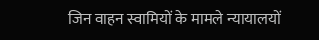जिन वाहन स्वामियों के मामले न्यायालयों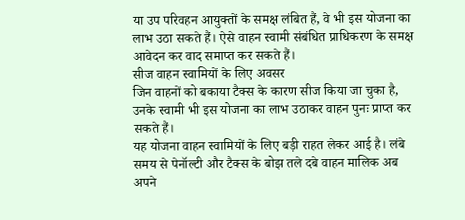या उप परिवहन आयुक्तों के समक्ष लंबित हैं, वे भी इस योजना का लाभ उठा सकते हैं। ऐसे वाहन स्वामी संबंधित प्राधिकरण के समक्ष आवेदन कर वाद समाप्त कर सकते हैं।
सीज वाहन स्वामियों के लिए अवसर
जिन वाहनों को बकाया टैक्स के कारण सीज किया जा चुका है, उनके स्वामी भी इस योजना का लाभ उठाकर वाहन पुनः प्राप्त कर सकते हैं।
यह योजना वाहन स्वामियों के लिए बड़ी राहत लेकर आई है। लंबे समय से पेनॉल्टी और टैक्स के बोझ तले दबे वाहन मालिक अब अपने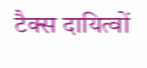टैक्स दायित्वों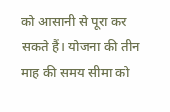को आसानी से पूरा कर सकते हैं। योजना की तीन माह की समय सीमा को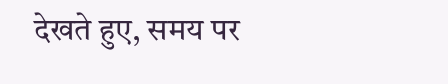देखते हुए, समय पर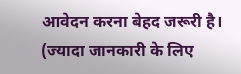आवेदन करना बेहद जरूरी है।
(ज्यादा जानकारी के लिए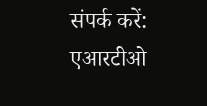संपर्क करें: एआरटीओ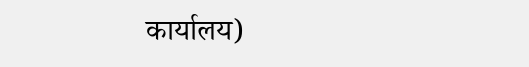कार्यालय)